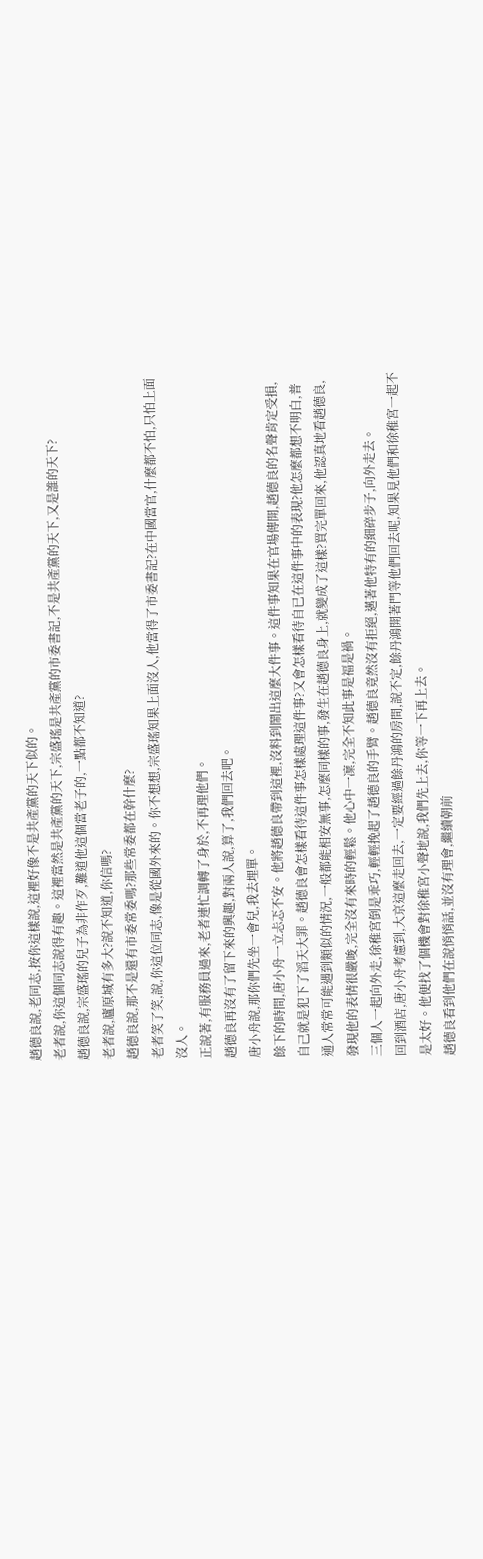趙德良說,老同志,按你這樣說,這裡好像不是共產黨的天下似的。
老者說,你這個同志說得有趣。這裡當然是共產黨的天下,宗盛瑤是共產黨的市委書記,不是共產黨的天下,又是誰的天下?
趙德良說,宗盛瑤的兒子為非作歹,難道他這個當老子的,一點都不知道?
老者說,廬原城有多大?說不知道,你信嗎?
趙德良說,那不是還有市委常委嗎?那些常委都在幹什麼?
老者笑了笑,說,你這位同志,像是從國外來的。你不想想,宗盛瑤知果上面沒人,他當得了市委書記?在中國當官,什麼都不怕,只怕上面沒人。
正說著,有服務員過來,老者連忙調轉了身於,不再理他們。
趙德良再沒有了留下來的興趣,對兩人說,算了,我們回去吧。
唐小舟說,那你們先坐一會兒,我去埋單。
餘下的時間,唐小舟一立忐忑不安。他將趙德良帶到這裡,沒料到鬧出這麼大件事。這件事知果在官場傳開,趙德良的名聲肯定受損,自己就是犯下了滔天大罪。趙德良會怎樣看待這件事怎樣處理這件事?又會怎樣看待自已在這件事中的表現?他怎麼都想不明白,普通人常常可能遇到類似的情況,一般都能相安無事,怎麼同樣的事,發生在趙德良身上,就變成了這樣?買完單回來,他認真地看趙德良,發現他的表情很嚴唆,完全沒有來時的輕鬆。他心中一凜,完全不知此事是福是禍。
三個人一起向外走,徐稚宮倒是乖巧,輕輕挽起了趙德良的手臂。趙德良竟然沒有拒絕,邁著他特有的細碎步子,向外走去。
回到酒店,唐小舟考慮到,大京這麼走回去,一定要經過餘丹鴻的房間,說不定,餘丹鴻開著門等他們回去呢,知果見他們和徐稚宮一起不是太好。他便找了個機會對徐稚宮小聲地說,我們先上去,你等一下再上去。
趙德良看到他們在說悄悄話,並沒有理會,繼續朝前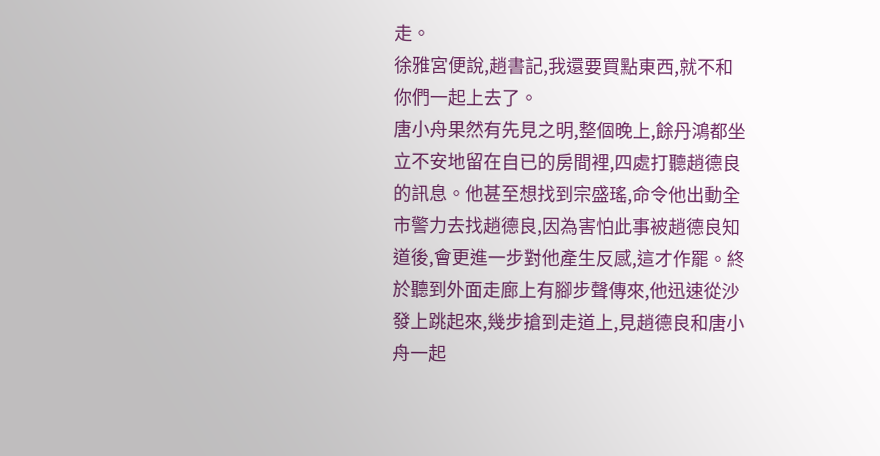走。
徐雅宮便說,趙書記,我還要買點東西,就不和你們一起上去了。
唐小舟果然有先見之明,整個晚上,餘丹鴻都坐立不安地留在自已的房間裡,四處打聽趙德良的訊息。他甚至想找到宗盛瑤,命令他出動全市警力去找趙德良,因為害怕此事被趙德良知道後,會更進一步對他產生反感,這才作罷。終於聽到外面走廊上有腳步聲傳來,他迅速從沙發上跳起來,幾步搶到走道上,見趙德良和唐小舟一起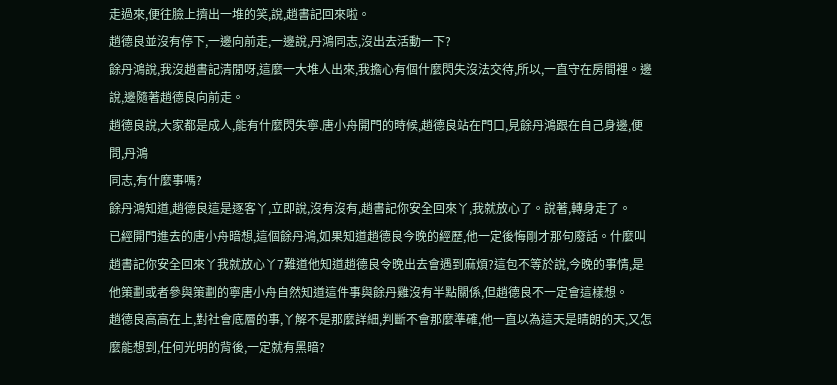走過來,便往臉上擠出一堆的笑,說,趙書記回來啦。
趙德良並沒有停下,一邊向前走,一邊說,丹鴻同志,沒出去活動一下?
餘丹鴻說,我沒趙書記清閒呀,這麼一大堆人出來,我擔心有個什麼閃失沒法交待,所以,一直守在房間裡。邊說,邊隨著趙德良向前走。
趙德良說,大家都是成人,能有什麼閃失寧.唐小舟開門的時候,趙德良站在門口,見餘丹鴻跟在自己身邊,便問,丹鴻
同志,有什麼事嗎?
餘丹鴻知道,趙德良這是逐客丫,立即說,沒有沒有,趙書記你安全回來丫,我就放心了。說著,轉身走了。
已經開門進去的唐小舟暗想,這個餘丹鴻,如果知道趙德良今晚的經歷,他一定後悔剛才那句廢話。什麼叫趙書記你安全回來丫我就放心丫7難道他知道趙德良令晚出去會遇到麻煩?這包不等於說,今晚的事情,是他策劃或者參與策劃的寧唐小舟自然知道這件事與餘丹雞沒有半點關係,但趙德良不一定會這樣想。
趙德良高高在上,對社會底層的事,丫解不是那麼詳細,判斷不會那麼準確,他一直以為這天是晴朗的天,又怎麼能想到,任何光明的背後,一定就有黑暗?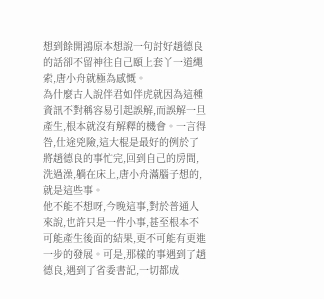想到餘開鴻原本想說一句討好趙德良的話卻不留神往自己頤上套丫一道繩索,唐小舟就極為感慨。
為什麼古人說伴君如伴虎就因為這種資訊不對稱容易引起誤解,而誤解一旦產生,根本就沒有解釋的機會。一言得咎,仕途兇險,這大棍是最好的例於了
將趙德良的事忙完,回到自己的房間,洗過澡,躺在床上,唐小舟滿腦子想的,就是這些事。
他不能不想呀,今晚這事,對於普通人來說,也許只是一件小事,甚至根本不可能產生後面的結果,更不可能有更進一步的發展。可是,那樣的事遇到了趙德良,遇到了省委書記,一切都成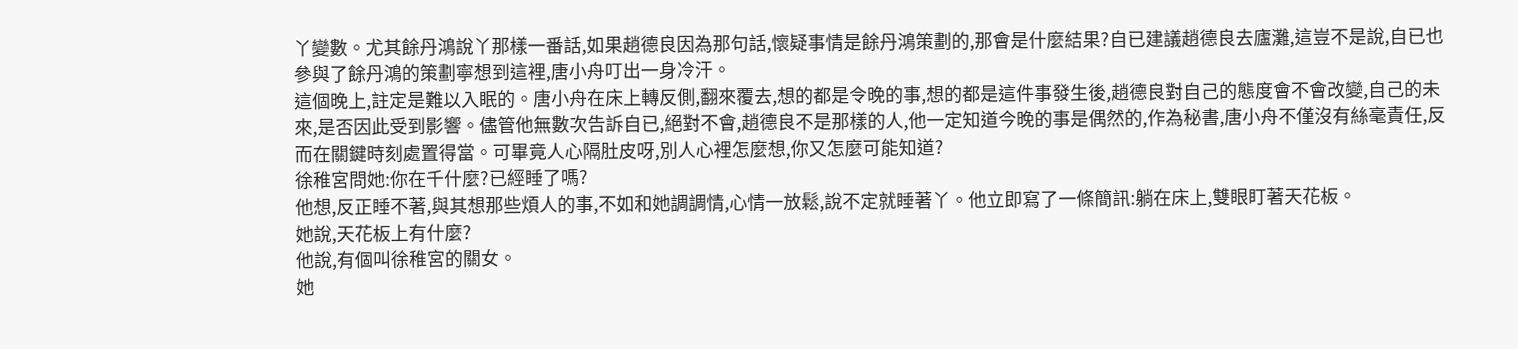丫變數。尤其餘丹鴻說丫那樣一番話,如果趙德良因為那句話,懷疑事情是餘丹鴻策劃的,那會是什麼結果?自已建議趙德良去廬灘,這豈不是說,自已也參與了餘丹鴻的策劃寧想到這裡,唐小舟叮出一身冷汗。
這個晚上,註定是難以入眠的。唐小舟在床上轉反側,翻來覆去,想的都是令晚的事,想的都是這件事發生後,趙德良對自己的態度會不會改變,自己的未來,是否因此受到影響。儘管他無數次告訴自已,絕對不會,趙德良不是那樣的人,他一定知道今晚的事是偶然的,作為秘書,唐小舟不僅沒有絲毫責任,反而在關鍵時刻處置得當。可畢竟人心隔肚皮呀,別人心裡怎麼想,你又怎麼可能知道?
徐稚宮問她:你在千什麼?已經睡了嗎?
他想,反正睡不著,與其想那些煩人的事,不如和她調調情,心情一放鬆,說不定就睡著丫。他立即寫了一條簡訊:躺在床上,雙眼盯著天花板。
她說,天花板上有什麼?
他說,有個叫徐稚宮的關女。
她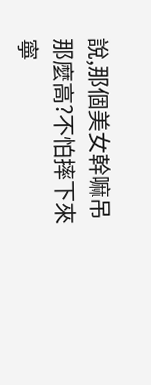說,那個美女幹嘛吊那麼高?不怕摔下來寧